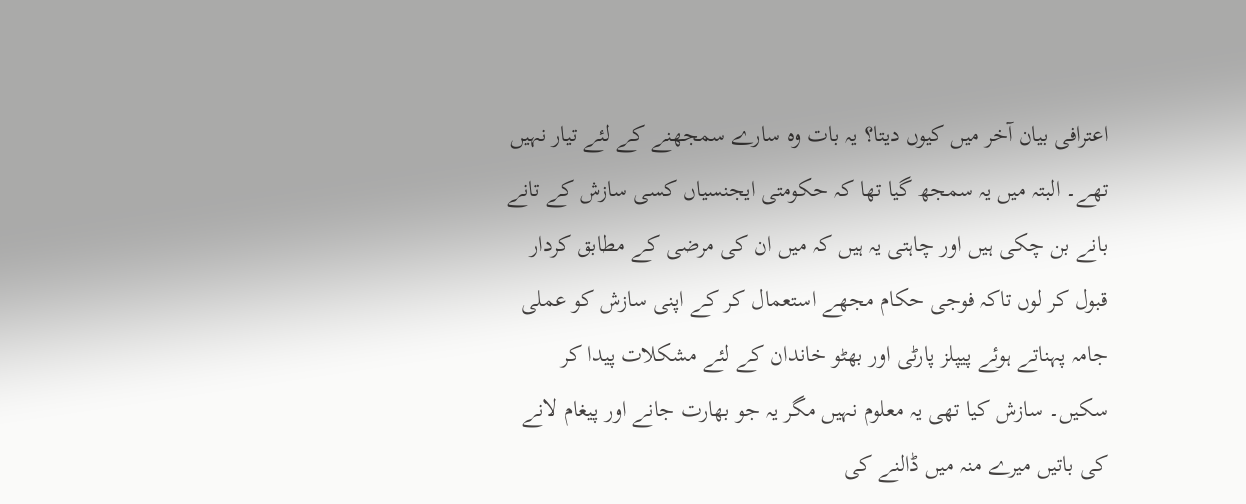اعترافی بیان آخر میں کیوں دیتا؟ یہ بات وہ سارے سمجھنے کے لئے تیار نہیں تھے۔ البتہ میں یہ سمجھ گیا تھا کہ حکومتی ایجنسیاں کسی سازش کے تانے بانے بن چکی ہیں اور چاہتی یہ ہیں کہ میں ان کی مرضی کے مطابق کردار قبول کر لوں تاکہ فوجی حکام مجھے استعمال کر کے اپنی سازش کو عملی جامہ پہناتے ہوئے پیپلز پارٹی اور بھٹو خاندان کے لئے مشکلات پیدا کر سکیں۔ سازش کیا تھی یہ معلوم نہیں مگر یہ جو بھارت جانے اور پیغام لانے کی باتیں میرے منہ میں ڈالنے کی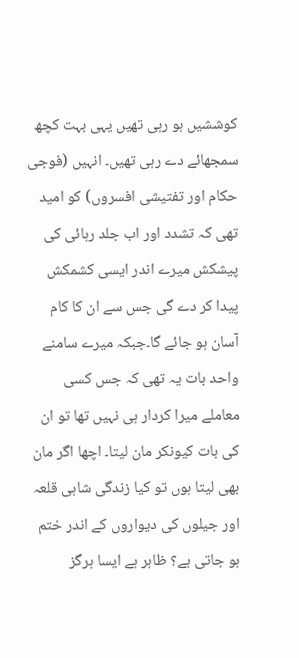کوششیں ہو رہی تھیں یہی بہت کچھ سمجھائے دے رہی تھیں۔ انہیں (فوجی حکام اور تفتیشی افسروں) کو امید تھی کہ تشدد اور اب جلد رہائی کی پیشکش میرے اندر ایسی کشمکش پیدا کر دے گی جس سے ان کا کام آسان ہو جائے گا۔جبکہ میرے سامنے واحد بات یہ تھی کہ جس کسی معاملے میرا کردار ہی نہیں تھا تو ان کی بات کیونکر مان لیتا۔ اچھا اگر مان بھی لیتا ہوں تو کیا زندگی شاہی قلعہ اور جیلوں کی دیواروں کے اندر ختم ہو جاتی ہے؟ ظاہر ہے ایسا ہرگز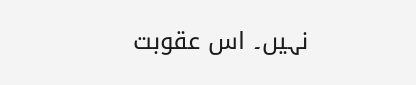نہیں۔ اس عقوبت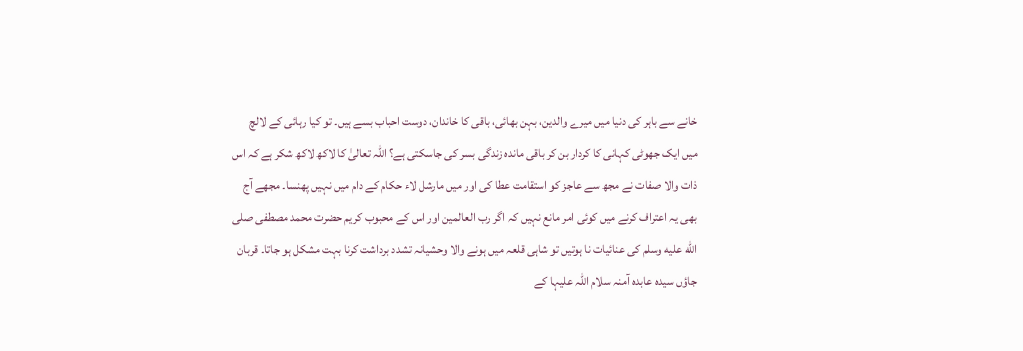خانے سے باہر کی دنیا میں میرے والدین، بہن بھائی، باقی کا خاندان، دوست احباب بسے ہیں۔ تو کیا رہائی کے لالچ میں ایک جھوٹی کہانی کا کردار بن کر باقی ماندہ زندگی بسر کی جاسکتی ہے؟ اللہ تعالیٰ کا لاکھ لاکھ شکر ہے کہ اس ذات والا صفات نے مجھ سے عاجز کو استقامت عطا کی اور میں مارشل لاء حکام کے دام میں نہیں پھنسا۔ مجھے آج بھی یہ اعتراف کرنے میں کوئی امر مانع نہیں کہ اگر رب العالمین اور اس کے محبوب کریم حضرت محمد مصطفی صلى الله عليه وسلم کی عنائیات نا ہوتیں تو شاہی قلعہ میں ہونے والا وحشیانہ تشدد برداشت کرنا بہت مشکل ہو جاتا۔ قربان جاؤں سیدہ عابدہ آمنہ سلام اللہ علیہا کے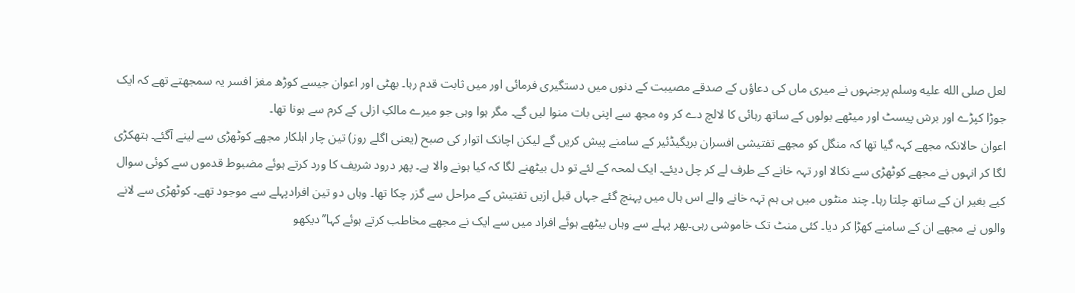لعل صلى الله عليه وسلم پرجنہوں نے میری ماں کی دعاؤں کے صدقے مصیبت کے دنوں میں دستگیری فرمائی اور میں ثابت قدم رہا۔ بھٹی اور اعوان جیسے کوڑھ مغز افسر یہ سمجھتے تھے کہ ایک جوڑا کپڑے اور برش پیسٹ اور میٹھے بولوں کے ساتھ رہائی کا لالچ دے کر وہ مجھ سے اپنی بات منوا لیں گے۔ مگر ہوا وہی جو میرے مالکِ ازلی کے کرم سے ہونا تھا۔
اعوان حالانکہ مجھے کہہ گیا تھا کہ منگل کو مجھے تفتیشی افسران بریگیڈئیر کے سامنے پیش کریں گے لیکن اچانک اتوار کی صبح (یعنی اگلے روز) تین چار اہلکار مجھے کوٹھڑی سے لینے آگئے۔ ہتھکڑی لگا کر انہوں نے مجھے کوٹھڑی سے نکالا اور تہہ خانے کے طرف لے کر چل دیئے۔ ایک لمحہ کے لئے تو دل بیٹھنے لگا کہ کیا ہونے والا ہے۔ پھر درود شریف کا ورد کرتے ہوئے مضبوط قدموں سے کوئی سوال کیے بغیر ان کے ساتھ چلتا رہا۔ چند منٹوں میں ہی ہم تہہ خانے والے اس ہال میں پہنچ گئے جہاں قبل ازیں تفتیش کے مراحل سے گزر چکا تھا۔ وہاں دو تین افرادپہلے سے موجود تھے۔ کوٹھڑی سے لانے والوں نے مجھے ان کے سامنے کھڑا کر دیا۔ کئی منٹ تک خاموشی رہی۔پھر پہلے سے وہاں بیٹھے ہوئے افراد میں سے ایک نے مجھے مخاطب کرتے ہوئے کہا’’دیکھو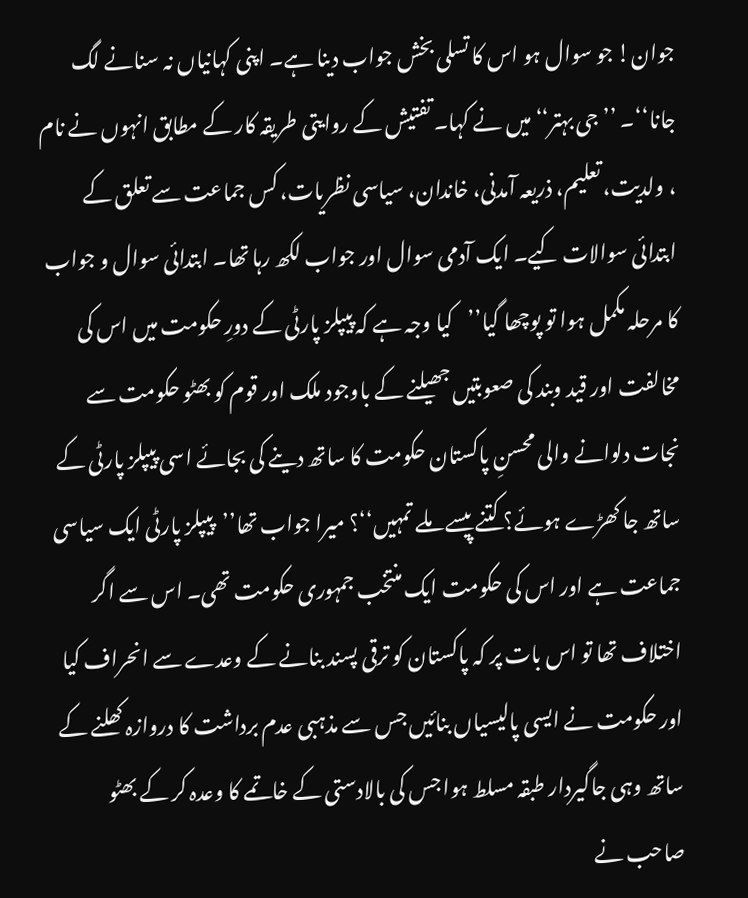جوان! جو سوال ہو اس کا تسلی بخش جواب دینا ہے۔ اپنی کہانیاں نہ سنانے لگ جانا‘‘۔ ’’جی بہتر‘‘ میں نے کہا۔ تفتیش کے روایتی طریقہ کار کے مطابق انہوں نے نام ، ولدیت، تعلیم، ذریعہ آمدنی، خاندان، سیاسی نظریات، کس جماعت سے تعلق کے ابتدائی سوالات کیے۔ ایک آدمی سوال اور جواب لکھ رہا تھا۔ ابتدائی سوال و جواب کا مرحلہ مکمل ہوا تو پوچھا گیا’’کیا وجہ ہے کہ پیپلز پارٹی کے دورِ حکومت میں اس کی مخالفت اور قید وبند کی صعوبتیں جھیلنے کے باوجود ملک اور قوم کو بھٹو حکومت سے نجات دلوانے والی محسنِ پاکستان حکومت کا ساتھ دینے کی بجائے اسی پیپلز پارٹی کے ساتھ جا کھڑے ہوئے؟ کتنے پیسے ملے تمہیں‘‘؟ میرا جواب تھا’’پیپلز پارٹی ایک سیاسی جماعت ہے اور اس کی حکومت ایک منتخب جمہوری حکومت تھی۔ اس سے اگر اختلاف تھا تو اس بات پر کہ پاکستان کو ترقی پسند بنانے کے وعدے سے انحراف کیا اور حکومت نے ایسی پالیسیاں بنائیں جس سے مذہبی عدم برداشت کا دروازہ کھلنے کے ساتھ وہی جاگیردار طبقہ مسلط ہوا جس کی بالادستی کے خاتمے کا وعدہ کر کے بھٹو صاحب نے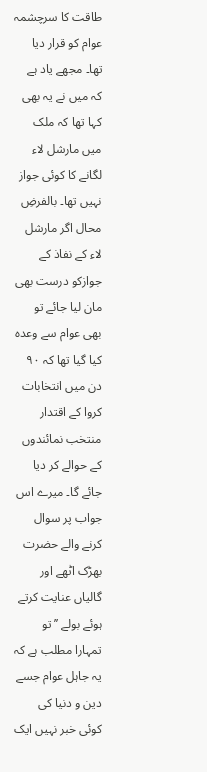طاقت کا سرچشمہ عوام کو قرار دیا تھا۔ مجھے یاد ہے کہ میں نے یہ بھی کہا تھا کہ ملک میں مارشل لاء لگانے کا کوئی جواز نہیں تھا۔ بالفرضِ محال اگر مارشل لاء کے نفاذ کے جوازکو درست بھی مان لیا جائے تو بھی عوام سے وعدہ کیا گیا تھا کہ ۹۰ دن میں انتخابات کروا کے اقتدار منتخب نمائندوں کے حوالے کر دیا جائے گا۔ میرے اس جواب پر سوال کرنے والے حضرت بھڑک اٹھے اور گالیاں عنایت کرتے ہوئے بولے ’’تو تمہارا مطلب ہے کہ یہ جاہل عوام جسے دین و دنیا کی کوئی خبر نہیں ایک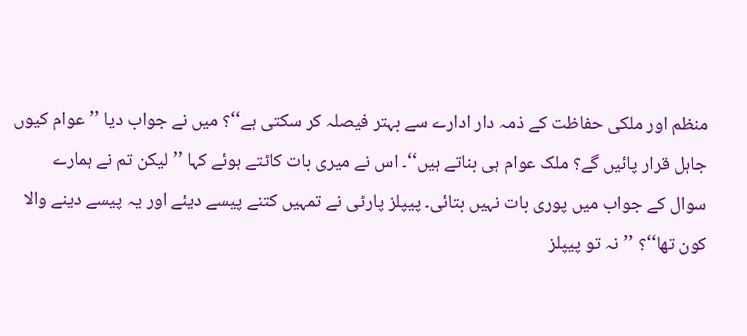منظم اور ملکی حفاظت کے ذمہ دار ادارے سے بہتر فیصلہ کر سکتی ہے‘‘؟ میں نے جواب دیا ’’عوام کیوں جاہل قرار پائیں گے؟ ملک عوام ہی بناتے ہیں‘‘۔ اس نے میری بات کاٹتے ہوئے کہا ’’لیکن تم نے ہمارے سوال کے جواب میں پوری بات نہیں بتائی۔ پیپلز پارٹی نے تمہیں کتنے پیسے دیئے اور یہ پیسے دینے والا کون تھا‘‘؟ ’’نہ تو پیپلز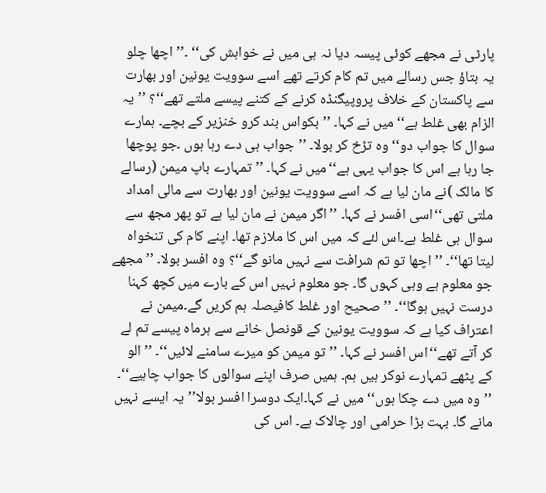پارٹی نے مجھے کوئی پیسہ دیا نہ ہی میں نے خواہش کی‘‘ ۔’’اچھا چلو یہ بتاؤ جس رسالے میں تم کام کرتے تھے اسے سوویت یونین اور بھارت سے پاکستان کے خلاف پروپیگنڈہ کرنے کے کتنے پیسے ملتے تھے‘‘؟ ’’یہ الزام بھی غلط ہے‘‘ میں نے کہا۔ ’’بکواس بند کرو خنزیر کے بچے۔ ہمارے سوال کا جواب دو‘‘ وہ تڑخ کر بولا۔ ’’جواب ہی دے رہا ہوں ۔جو پوچھا جا رہا ہے اس کا جواب یہی ہے‘‘میں نے کہا۔ ’’تمہارے باپ میمن (رسالے کا مالک )نے مان لیا ہے کہ اسے سوویت یونین اور بھارت سے مالی امداد ملتی تھی‘‘اسی افسر نے کہا۔ ’’اگر میمن نے مان لیا ہے تو پھر مجھ سے سوال ہی غلط ہے۔اس لئے کہ میں اس کا ملازم تھا۔ اپنے کام کی تنخواہ لیتا تھا‘‘۔ ’’اچھا تو تم شرافت سے نہیں مانو گے‘‘؟ وہ افسر بولا۔ ’’مجھے جو معلوم ہے وہی کہوں گا۔ جو معلوم نہیں اس کے بارے میں کچھ کہنا درست نہیں ہوگا‘‘۔ ’’صحیح اور غلط کافیصلہ ہم کریں گے۔میمن نے اعتراف کیا ہے کہ سوویت یونین کے قونصل خانے سے ہرماہ پیسے تم لے کر آتے تھے‘‘اس افسر نے کہا۔ ’’تو میمن کو میرے سامنے لائیں‘‘۔ ’’الو کے پٹھے تمہارے نوکر ہیں ہم۔ ہمیں صرف اپنے سوالوں کا جواب چاہیے‘‘۔ ’’وہ میں دے چکا ہوں‘‘ میں نے کہا۔ایک دوسرا افسر بولا’’یہ ایسے نہیں مانے گا۔ بہت بڑا حرامی اور چالاک ہے۔ اس کی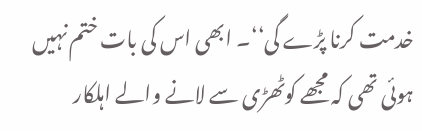خدمت کرنا پڑے گی‘‘۔ ابھی اس کی بات ختم نہیں ہوئی تھی کہ مجھے کوٹھڑی سے لانے والے اہلکار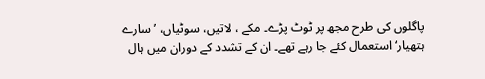پاگلوں کی طرح مجھ پر ٹوٹ پڑے۔ مکے ، لاتیں، سوٹیاں، ’سارے ہتھیار‘ استعمال کئے جا رہے تھے۔ ان کے تشدد کے دوران میں ہال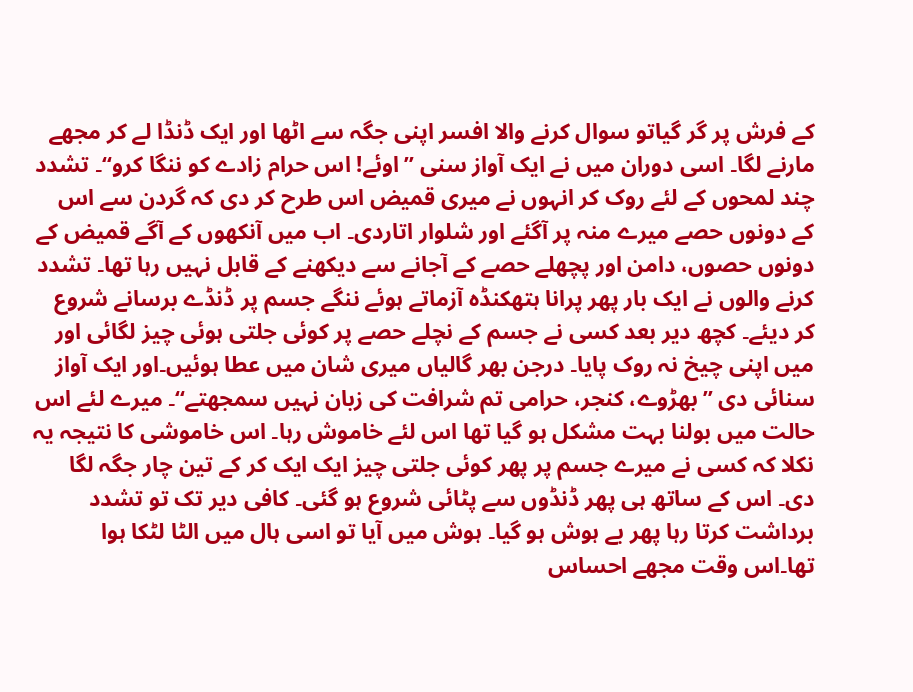کے فرش پر گر گیاتو سوال کرنے والا افسر اپنی جگہ سے اٹھا اور ایک ڈنڈا لے کر مجھے مارنے لگا۔ اسی دوران میں نے ایک آواز سنی ’’اوئے! اس حرام زادے کو ننگا کرو‘‘۔ تشدد چند لمحوں کے لئے روک کر انہوں نے میری قمیض اس طرح کر دی کہ گردن سے اس کے دونوں حصے میرے منہ پر آگئے اور شلوار اتاردی۔ اب میں آنکھوں کے آگے قمیض کے دونوں حصوں، دامن اور پچھلے حصے کے آجانے سے دیکھنے کے قابل نہیں رہا تھا۔ تشدد کرنے والوں نے ایک بار پھر پرانا ہتھکنڈہ آزماتے ہوئے ننگے جسم پر ڈنڈے برسانے شروع کر دیئے۔ کچھ دیر بعد کسی نے جسم کے نچلے حصے پر کوئی جلتی ہوئی چیز لگائی اور میں اپنی چیخ نہ روک پایا۔ درجن بھر گالیاں میری شان میں عطا ہوئیں۔اور ایک آواز سنائی دی ’’بھڑوے، کنجر، حرامی تم شرافت کی زبان نہیں سمجھتے‘‘۔ میرے لئے اس حالت میں بولنا بہت مشکل ہو گیا تھا اس لئے خاموش رہا۔ اس خاموشی کا نتیجہ یہ نکلا کہ کسی نے میرے جسم پر پھر کوئی جلتی چیز ایک ایک کر کے تین چار جگہ لگا دی۔ اس کے ساتھ ہی پھر ڈنڈوں سے پٹائی شروع ہو گئی۔ کافی دیر تک تو تشدد برداشت کرتا رہا پھر بے ہوش ہو گیا۔ ہوش میں آیا تو اسی ہال میں الٹا لٹکا ہوا تھا۔اس وقت مجھے احساس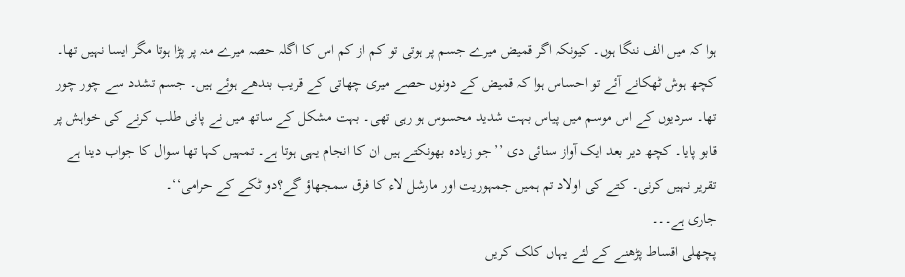ہوا کہ میں الف ننگا ہوں۔ کیونکہ اگر قمیض میرے جسم پر ہوتی تو کم از کم اس کا اگلہ حصہ میرے منہ پر پڑا ہوتا مگر ایسا نہیں تھا۔ کچھ ہوش ٹھکانے آئے تو احساس ہوا کہ قمیض کے دونوں حصے میری چھاتی کے قریب بندھے ہوئے ہیں۔ جسم تشدد سے چور چور تھا۔ سردیوں کے اس موسم میں پیاس بہت شدید محسوس ہو رہی تھی۔ بہت مشکل کے ساتھ میں نے پانی طلب کرنے کی خواہش پر قابو پایا۔ کچھ دیر بعد ایک آواز سنائی دی ’’جو زیادہ بھونکتے ہیں ان کا انجام یہی ہوتا ہے۔ تمہیں کہا تھا سوال کا جواب دینا ہے تقریر نہیں کرنی۔ کتے کی اولاد تم ہمیں جمہوریت اور مارشل لاء کا فرق سمجھاؤ گے؟دو ٹکے کے حرامی‘‘۔
جاری ہے۔۔۔
پچھلی اقساط پڑھنے کے لئے یہاں کلک کریں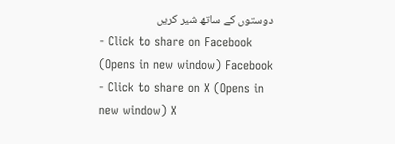دوستوں کے ساتھ شیر کریں
- Click to share on Facebook (Opens in new window) Facebook
- Click to share on X (Opens in new window) X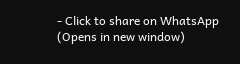- Click to share on WhatsApp (Opens in new window)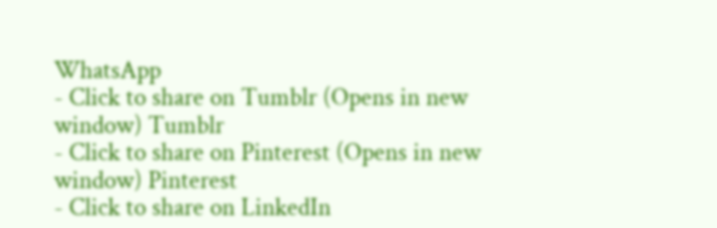WhatsApp
- Click to share on Tumblr (Opens in new window) Tumblr
- Click to share on Pinterest (Opens in new window) Pinterest
- Click to share on LinkedIn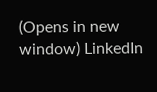(Opens in new window) LinkedIn